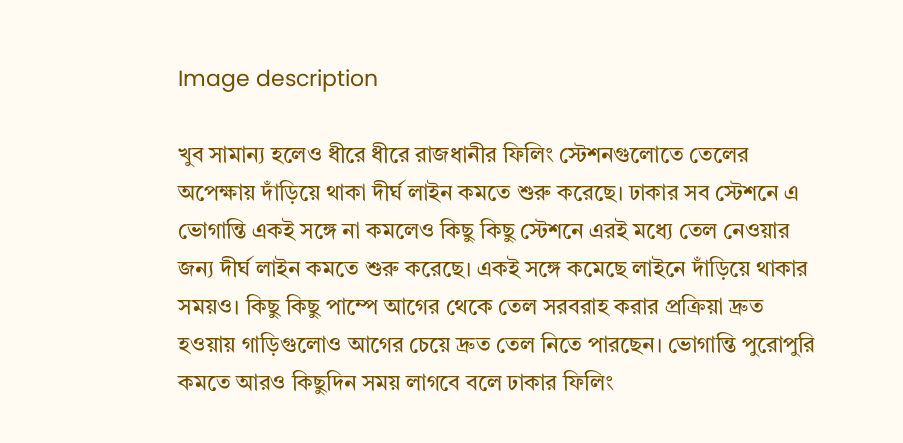Image description

খুব সামান্য হলেও ধীরে ধীরে রাজধানীর ফিলিং স্টেশনগুলোতে তেলের অপেক্ষায় দাঁড়িয়ে থাকা দীর্ঘ লাইন কমতে শুরু করেছে। ঢাকার সব স্টেশনে এ ভোগান্তি একই সঙ্গে না কমলেও কিছু কিছু স্টেশনে এরই মধ্যে তেল নেওয়ার জন্য দীর্ঘ লাইন কমতে শুরু করেছে। একই সঙ্গে কমেছে লাইনে দাঁড়িয়ে থাকার সময়ও। কিছু কিছু পাম্পে আগের থেকে তেল সরবরাহ করার প্রক্রিয়া দ্রুত হওয়ায় গাড়িগুলোও আগের চেয়ে দ্রুত তেল নিতে পারছেন। ভোগান্তি পুরোপুরি কমতে আরও কিছুদিন সময় লাগবে বলে ঢাকার ফিলিং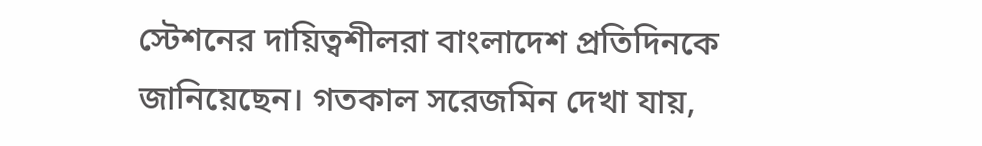স্টেশনের দায়িত্বশীলরা বাংলাদেশ প্রতিদিনকে জানিয়েছেন। গতকাল সরেজমিন দেখা যায়,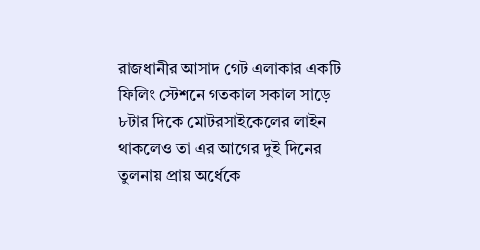রাজধানীর আসাদ গেট এলাকার একটি ফিলিং স্টেশনে গতকাল সকাল সাড়ে ৮টার দিকে মোটরসাইকেলের লাইন থাকলেও তা এর আগের দুই দিনের তুলনায় প্রায় অর্ধেকে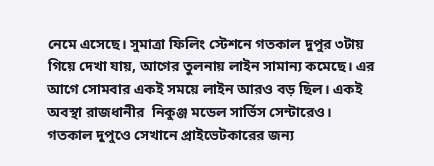নেমে এসেছে। সুমাত্রা ফিলিং স্টেশনে গতকাল দুপুর ৩টায় গিয়ে দেখা যায়, আগের তুলনায় লাইন সামান্য কমেছে। এর আগে সোমবার একই সময়ে লাইন আরও বড় ছিল। একই অবস্থা রাজধানীর  নিকুঞ্জ মডেল সার্ভিস সেন্টারেও। গতকাল দুপুওে সেখানে প্রাইভেটকারের জন্য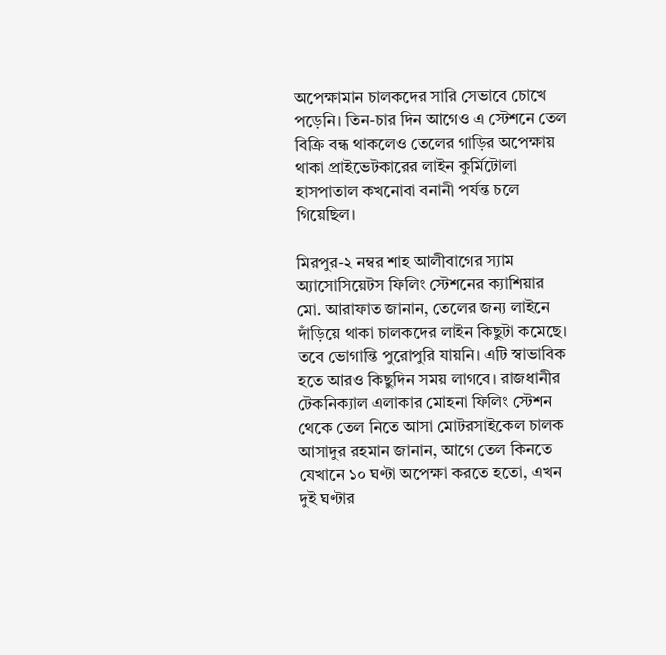অপেক্ষামান চালকদের সারি সেভাবে চোখে পড়েনি। তিন-চার দিন আগেও এ স্টেশনে তেল বিক্রি বন্ধ থাকলেও তেলের গাড়ির অপেক্ষায় থাকা প্রাইভেটকারের লাইন কুর্মিটোলা হাসপাতাল কখনোবা বনানী পর্যন্ত চলে গিয়েছিল।

মিরপুর-২ নম্বর শাহ আলীবাগের স্যাম অ্যাসোসিয়েটস ফিলিং স্টেশনের ক্যাশিয়ার মো. আরাফাত জানান, তেলের জন্য লাইনে দাঁড়িয়ে থাকা চালকদের লাইন কিছুটা কমেছে। তবে ভোগান্তি পুরোপুরি যায়নি। এটি স্বাভাবিক হতে আরও কিছুদিন সময় লাগবে। রাজধানীর টেকনিক্যাল এলাকার মোহনা ফিলিং স্টেশন থেকে তেল নিতে আসা মোটরসাইকেল চালক আসাদুর রহমান জানান, আগে তেল কিনতে যেখানে ১০ ঘণ্টা অপেক্ষা করতে হতো, এখন দুই ঘণ্টার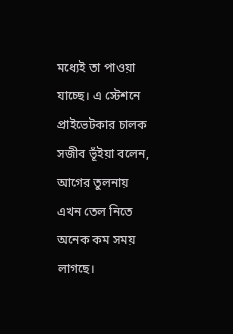মধ্যেই তা পাওয়া যাচ্ছে। এ স্টেশনে প্রাইভেটকার চালক সজীব ভূঁইয়া বলেন, আগের তুলনায় এখন তেল নিতে অনেক কম সময় লাগছে।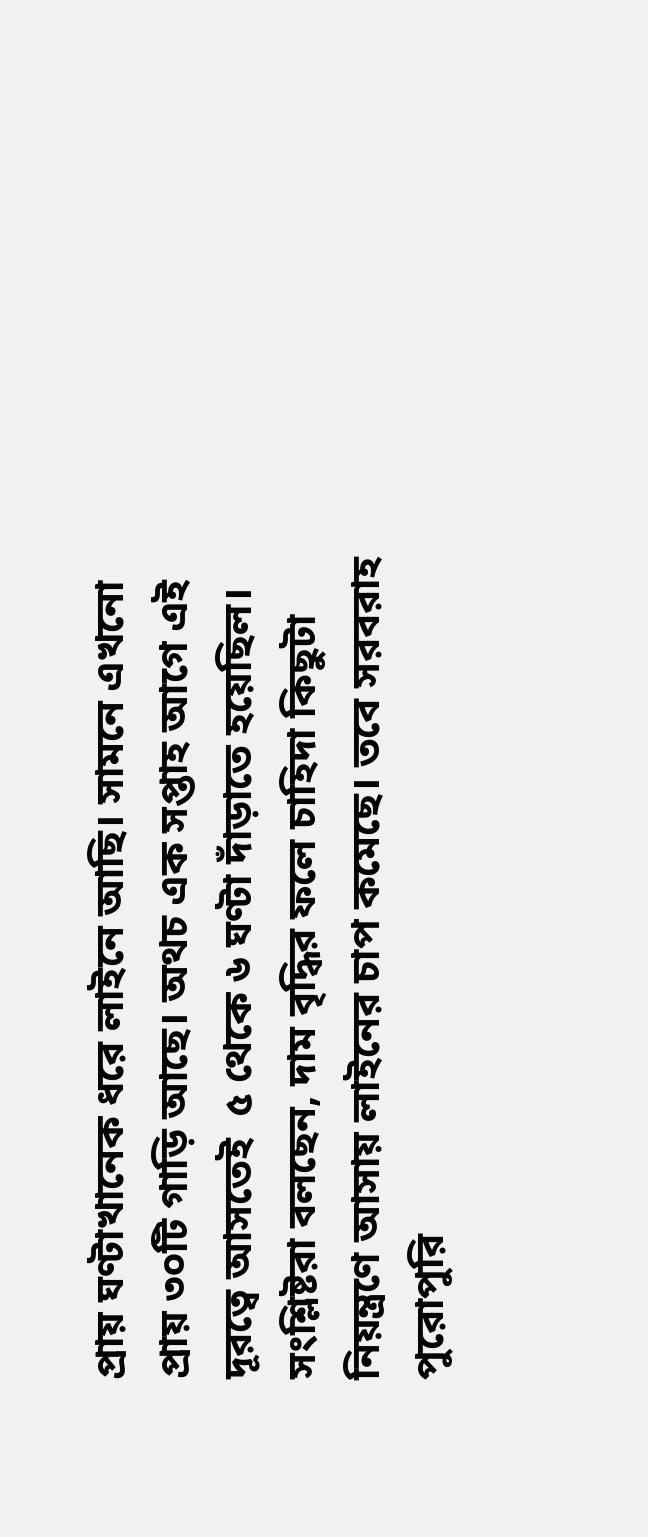প্রায় ঘণ্টাখানেক ধরে লাইনে আছি। সামনে এখনো প্রায় ৩০টি গাড়ি আছে। অথচ এক সপ্তাহ আগে এই দূরত্বে আসতেই  ৫ থেকে ৬ ঘণ্টা দাঁড়াতে হয়েছিল।  সংশ্লিষ্টরা বলছেন, দাম বৃদ্ধির ফলে চাহিদা কিছুটা নিয়ন্ত্রণে আসায় লাইনের চাপ কমেছে। তবে সরবরাহ পুরোপুরি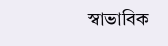স্বাভাবিক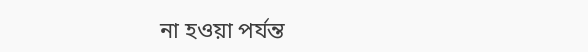না হওয়া পর্যন্ত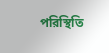পরিস্থিতি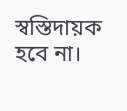স্বস্তিদায়ক হবে না।